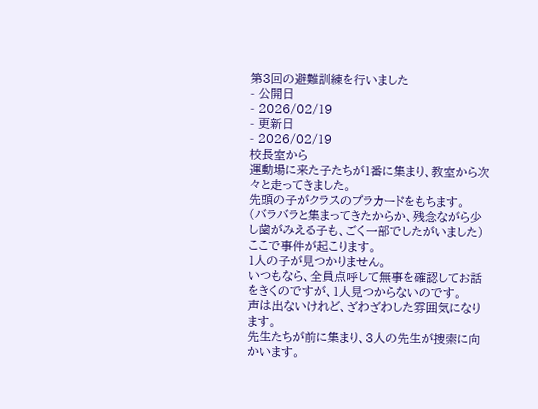第3回の避難訓練を行いました
- 公開日
- 2026/02/19
- 更新日
- 2026/02/19
校長室から
運動場に来た子たちが1番に集まり、教室から次々と走ってきました。
先頭の子がクラスのプラカードをもちます。
(バラバラと集まってきたからか、残念ながら少し歯がみえる子も、ごく一部でしたがいました)
ここで事件が起こります。
1人の子が見つかりません。
いつもなら、全員点呼して無事を確認してお話をきくのですが、1人見つからないのです。
声は出ないけれど、ざわざわした雰囲気になります。
先生たちが前に集まり、3人の先生が捜索に向かいます。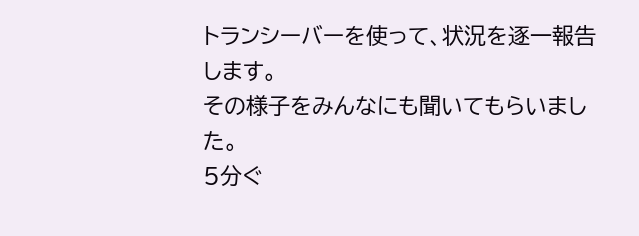トランシーバーを使って、状況を逐一報告します。
その様子をみんなにも聞いてもらいました。
5分ぐ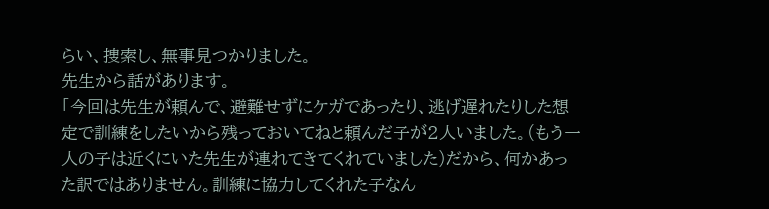らい、捜索し、無事見つかりました。
先生から話があります。
「今回は先生が頼んで、避難せずにケガであったり、逃げ遅れたりした想定で訓練をしたいから残っておいてねと頼んだ子が2人いました。(もう一人の子は近くにいた先生が連れてきてくれていました)だから、何かあった訳ではありません。訓練に協力してくれた子なん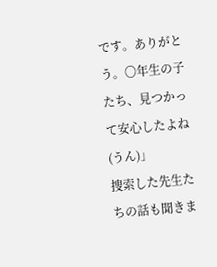です。ありがとう。〇年生の子たち、見つかって安心したよね(うん)」
捜索した先生たちの話も聞きま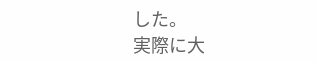した。
実際に大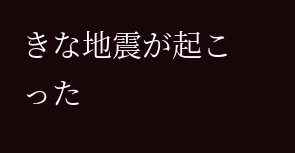きな地震が起こった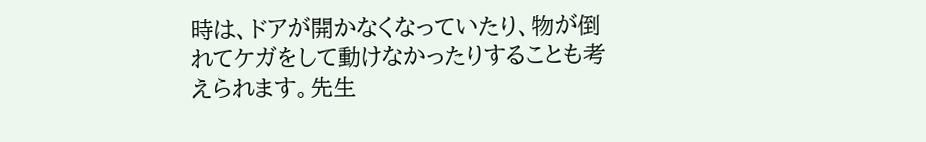時は、ドアが開かなくなっていたり、物が倒れてケガをして動けなかったりすることも考えられます。先生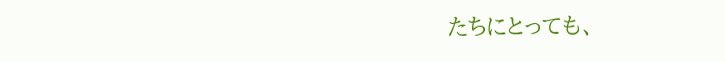たちにとっても、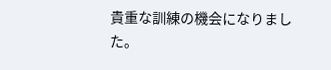貴重な訓練の機会になりました。